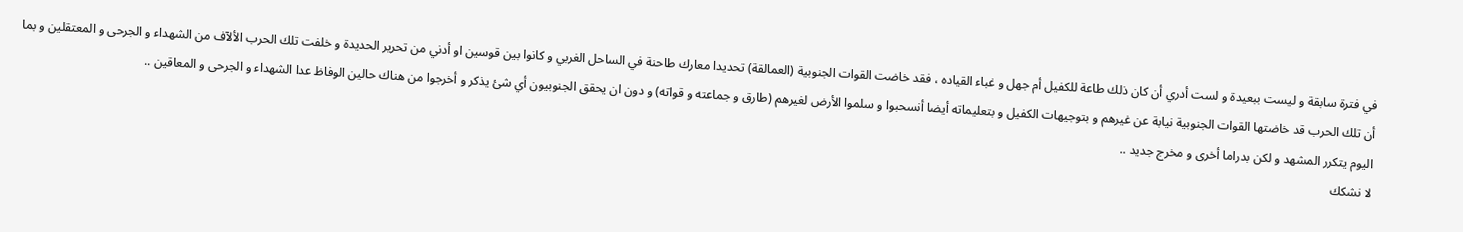في فترة سابقة و ليست ببعيدة و لست أدري أن كان ذلك طاعة للكفيل أم جهل و غباء القياده ، فقد خاضت القوات الجنوبية (العمالقة) تحديدا معارك طاحنة في الساحل الغربي و كانوا بين قوسين او أدني من تحرير الحديدة و خلفت تلك الحرب الألآف من الشهداء و الجرحى و المعتقلين و بما أن تلك الحرب قد خاضتها القوات الجنوبية نيابة عن غيرهم و بتوجيهات الكفيل و بتعليماته أيضا أنسحبوا و سلموا الأرض لغيرهم (طارق و جماعته و قواته) و دون ان يحقق الجنوبيون أي شئ يذكر و أخرجوا من هناك حالين الوفاظ عدا الشهداء و الجرحى و المعاقين ..
اليوم يتكرر المشهد و لكن بدراما أخرى و مخرج جديد ..
لا نشكك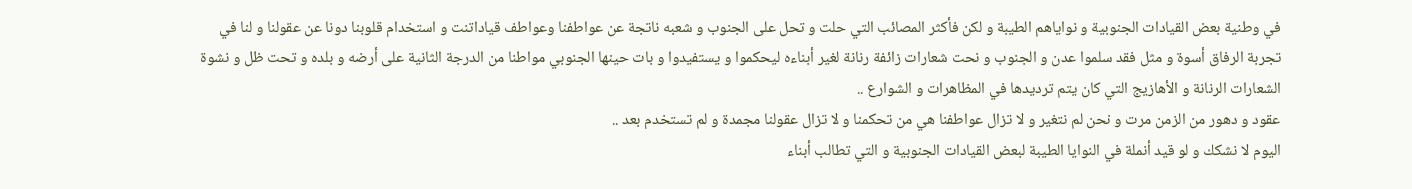في وطنية بعض القيادات الجنوبية و نواياهم الطيبة و لكن فأكثر المصائب التي حلت و تحل على الجنوب و شعبه ناتجة عن عواطفنا وعواطف قياداتنت و استخدام قلوبنا دونا عن عقولنا و لنا في تجربة الرفاق أسوة و مثل فقد سلموا عدن و الجنوب و نحت شعارات زائفة رنانة لغير أبناءه ليحكموا و يستفيدوا و بات حينها الجنوبي مواطنا من الدرجة الثانية على أرضه و بلده و تحت ظل و نشوة الشعارات الرنانة و الأهازيج التي كان يتم ترديدها في المظاهرات و الشوارع ..
عقود و دهور من الزمن مرت و نحن لم نتغير و لا تزال عواطفنا هي من تحكمنا و لا تزال عقولنا مجمدة و لم تستخدم بعد ..
اليوم لا نشكك و لو قيد أنملة في النوايا الطيبة لبعض القيادات الجنوبية و التي تطالب أبناء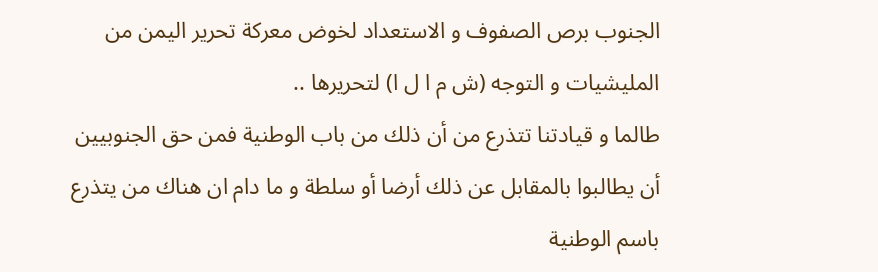الجنوب برص الصفوف و الاستعداد لخوض معركة تحرير اليمن من المليشيات و التوجه (ش م ا ل ا) لتحريرها ..
طالما و قيادتنا تتذرع من أن ذلك من باب الوطنية فمن حق الجنوبيين أن يطالبوا بالمقابل عن ذلك أرضا أو سلطة و ما دام ان هناك من يتذرع باسم الوطنية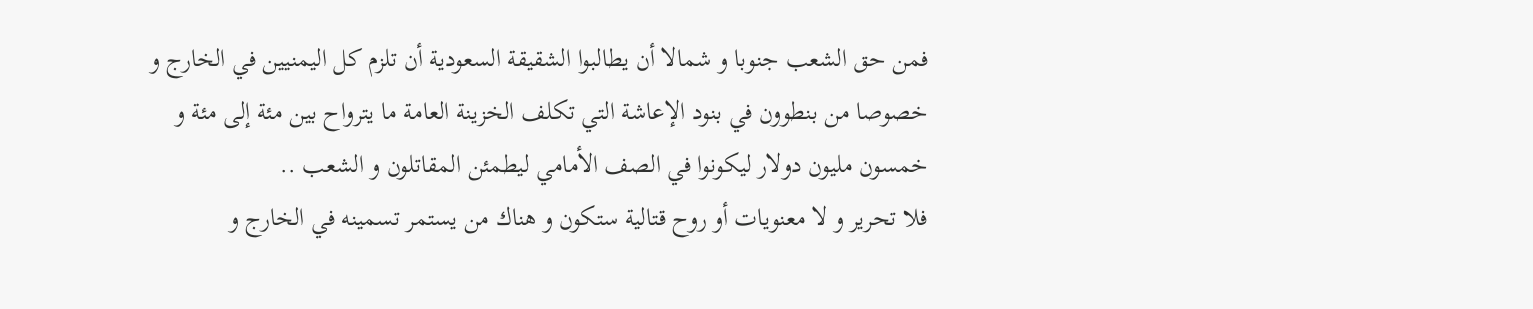فمن حق الشعب جنوبا و شمالا أن يطالبوا الشقيقة السعودية أن تلزم كل اليمنيين في الخارج و خصوصا من بنطوون في بنود الإعاشة التي تكلف الخزينة العامة ما يترواح بين مئة إلى مئة و خمسون مليون دولار ليكونوا في الصف الأمامي ليطمئن المقاتلون و الشعب ..
فلا تحرير و لا معنويات أو روح قتالية ستكون و هناك من يستمر تسمينه في الخارج و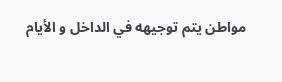مواطن يتم توجيهه في الداخل و الأيام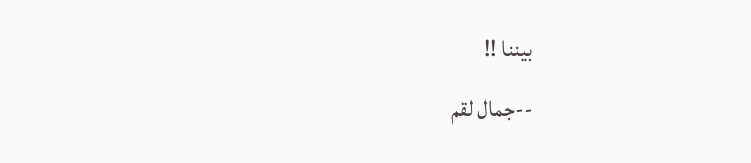بيننا !!
--جمال لقم